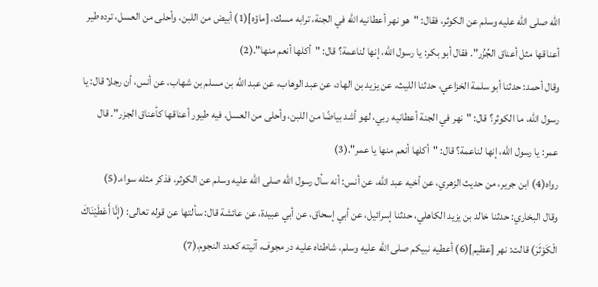الله صلى الله عليه وسلم عن الكوثر، فقال: "هو نهر أعطانيه الله في الجنة، ترابه مسك، [ماؤه](1) أبيض من اللبن، وأحلى من العسل، ترده طير أعناقها مثل أعناق الجُزُر". فقال أبو بكر: يا رسول الله، إنها لناعمة؟ قال: "أكلها أنعم منها".(2)
وقال أحمد: حدثنا أبو سلمة الخزاعي، حدثنا الليث، عن يزيد بن الهاد، عن عبد الوهاب، عن عبد الله بن مسلم بن شهاب، عن أنس، أن رجلا قال: يا رسول الله، ما الكوثر؟ قال: "نهر في الجنة أعطانيه ربي، لهو أشد بياضًا من اللبن، وأحلى من العسل، فيه طيور أعناقها كأعناق الجزر". قال عمر: يا رسول الله، إنها لناعمة؟ قال: "أكلها أنعم منها يا عمر".(3)
رواه(4) ابن جرير، من حديث الزهري، عن أخيه عبد الله، عن أنس: أنه سأل رسول الله صلى الله عليه وسلم عن الكوثر، فذكر مثله سواء.(5)
وقال البخاري: حدثنا خالد بن يزيد الكاهلي، حدثنا إسرائيل، عن أبي إسحاق، عن أبي عبيدة، عن عائشة قال: سألتها عن قوله تعالى: (إِنَّا أَعْطَيْنَاكَ الْكَوْثَرَ) قالت: نهر [عظيم](6) أعطيه نبيكم صلى الله عليه وسلم، شاطئاه عليه در مجوف، آنيته كعدد النجوم.(7)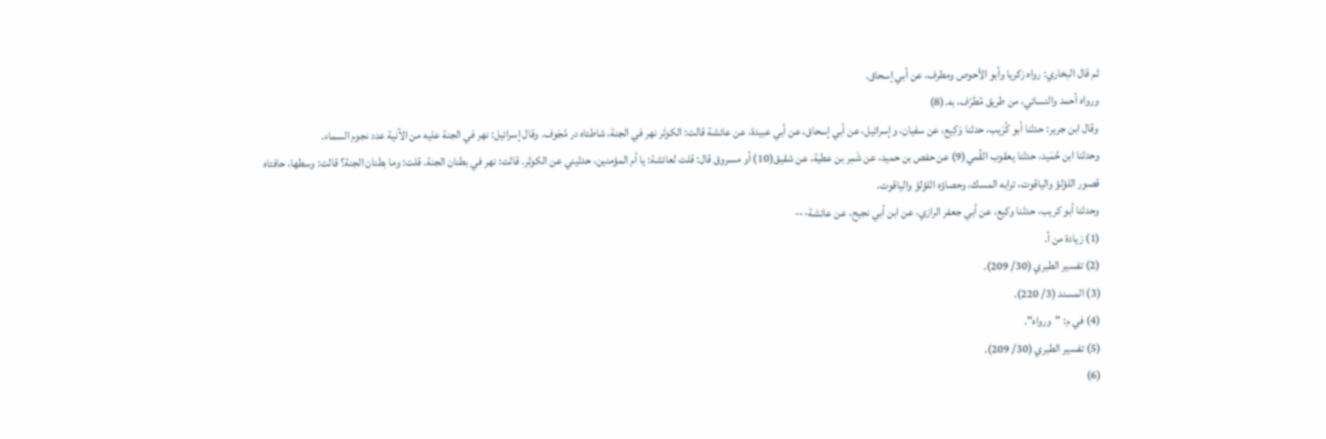ثم قال البخاري: رواه زكريا وأبو الأحوص ومطرف، عن أبي إسحاق.
ورواه أحمد والنسائي، من طريق مُطرّف، به.(8)
وقال ابن جرير: حدثنا أبو كُرَيب، حدثنا وَكِيع، عن سفيان، وإسرائيل، عن أبي إسحاق، عن أبي عبيدة، عن عائشة قالت: الكوثر نهر في الجنة، شاطئاه در مُجَوف. وقال إسرائيل: نهر في الجنة عليه من الآنية عدد نجوم السماء.
وحدثنا ابن حُمَيد، حدثنا يعقوب القُمي(9) عن حفص بن حميد، عن شَمِر بن عطية، عن شقيق(10) أو مسروق قال: قلت لعائشة: يا أم المؤمنين، حدثيني عن الكوثر. قالت: نهر في بطنان الجنة. قلت: وما بطنان الجنة؟ قالت: وسطها، حافتاه قصور اللؤلؤ والياقوت، ترابه المسك، وحصاؤه اللؤلؤ والياقوت.
وحدثنا أبو كريب، حدثنا وكيع، عن أبي جعفر الرازي، عن ابن أبي نجيح، عن عائشة---
(1) زيادة من أ.
(2) تفسير الطبري (30/ 209).
(3) المسند (3/ 220).
(4) في م: "ورواه".
(5) تفسير الطبري (30/ 209).
(6)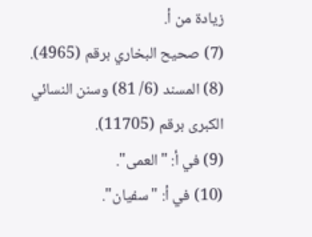زيادة من أ.
(7) صحيح البخاري برقم (4965).
(8) المسند (6/ 81) وسنن النسائي الكبرى برقم (11705).
(9) في أ: "العمى".
(10) في أ: "سفيان".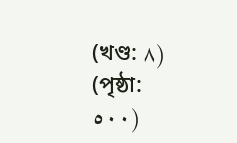(খণ্ড: ٨) (পৃষ্ঠা: ٥٠٠)